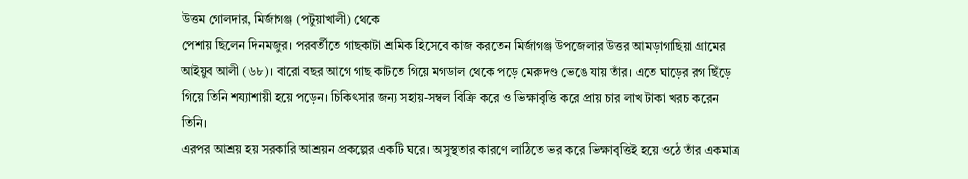উত্তম গোলদার, মির্জাগঞ্জ (পটুয়াখালী) থেকে
পেশায় ছিলেন দিনমজুর। পরবর্তীতে গাছকাটা শ্রমিক হিসেবে কাজ করতেন মির্জাগঞ্জ উপজেলার উত্তর আমড়াগাছিয়া গ্রামের আইয়ুব আলী (৬৮)। বারো বছর আগে গাছ কাটতে গিয়ে মগডাল থেকে পড়ে মেরুদণ্ড ভেঙে যায় তাঁর। এতে ঘাড়ের রগ ছিঁড়ে গিয়ে তিনি শয্যাশায়ী হয়ে পড়েন। চিকিৎসার জন্য সহায়-সম্বল বিক্রি করে ও ভিক্ষাবৃত্তি করে প্রায় চার লাখ টাকা খরচ করেন তিনি।
এরপর আশ্রয় হয় সরকারি আশ্রয়ন প্রকল্পের একটি ঘরে। অসুস্থতার কারণে লাঠিতে ভর করে ভিক্ষাবৃত্তিই হয়ে ওঠে তাঁর একমাত্র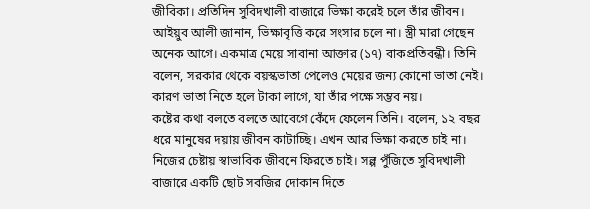জীবিকা। প্রতিদিন সুবিদখালী বাজারে ভিক্ষা করেই চলে তাঁর জীবন।
আইয়ুব আলী জানান, ভিক্ষাবৃত্তি করে সংসার চলে না। স্ত্রী মারা গেছেন অনেক আগে। একমাত্র মেয়ে সাবানা আক্তার (১৭) বাকপ্রতিবন্ধী। তিনি বলেন, সরকার থেকে বয়স্কভাতা পেলেও মেয়ের জন্য কোনো ভাতা নেই। কারণ ভাতা নিতে হলে টাকা লাগে, যা তাঁর পক্ষে সম্ভব নয়।
কষ্টের কথা বলতে বলতে আবেগে কেঁদে ফেলেন তিনি। বলেন, ১২ বছর ধরে মানুষের দয়ায় জীবন কাটাচ্ছি। এখন আর ভিক্ষা করতে চাই না। নিজের চেষ্টায় স্বাভাবিক জীবনে ফিরতে চাই। সল্প পুঁজিতে সুবিদখালী বাজারে একটি ছোট সবজির দোকান দিতে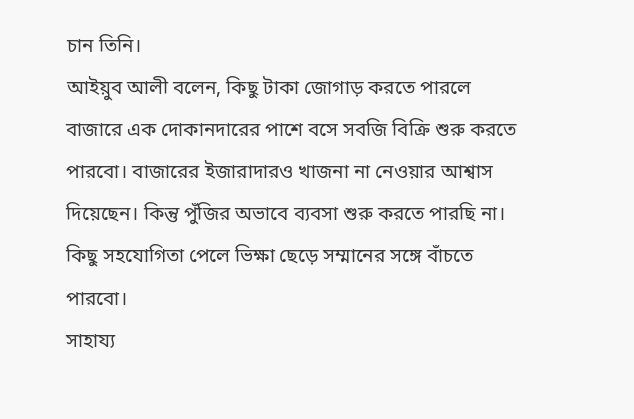চান তিনি।
আইয়ুব আলী বলেন, কিছু টাকা জোগাড় করতে পারলে বাজারে এক দোকানদারের পাশে বসে সবজি বিক্রি শুরু করতে পারবো। বাজারের ইজারাদারও খাজনা না নেওয়ার আশ্বাস দিয়েছেন। কিন্তু পুঁজির অভাবে ব্যবসা শুরু করতে পারছি না। কিছু সহযোগিতা পেলে ভিক্ষা ছেড়ে সম্মানের সঙ্গে বাঁচতে পারবো।
সাহায্য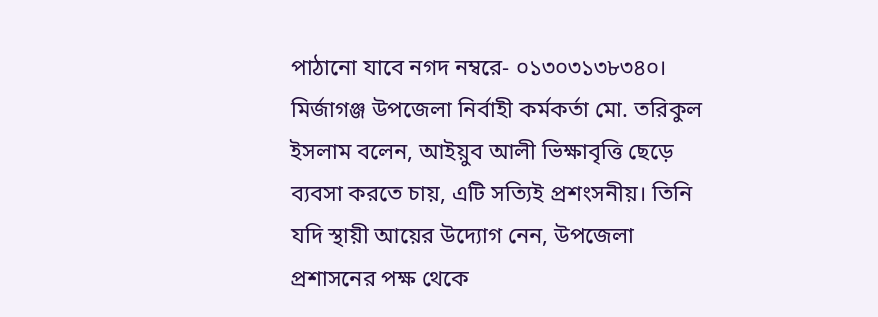পাঠানো যাবে নগদ নম্বরে- ০১৩০৩১৩৮৩৪০।
মির্জাগঞ্জ উপজেলা নির্বাহী কর্মকর্তা মো. তরিকুল ইসলাম বলেন, আইয়ুব আলী ভিক্ষাবৃত্তি ছেড়ে ব্যবসা করতে চায়, এটি সত্যিই প্রশংসনীয়। তিনি যদি স্থায়ী আয়ের উদ্যোগ নেন, উপজেলা প্রশাসনের পক্ষ থেকে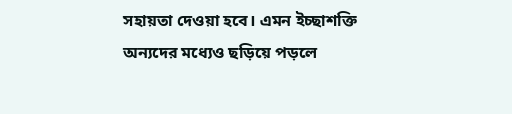সহায়তা দেওয়া হবে। এমন ইচ্ছাশক্তি অন্যদের মধ্যেও ছড়িয়ে পড়লে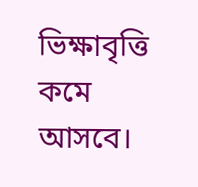ভিক্ষাবৃত্তি কমে আসবে।